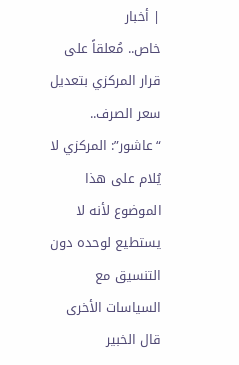| أخبار
خاص.. مُعلقاً على قرار المركزي بتعديل سعر الصرف.. “عاشور”: المركزي لا يُلام على هذا الموضوع لأنه لا يستطيع لوحده دون التنسيق مع السياسات الأخرى
قال الخبير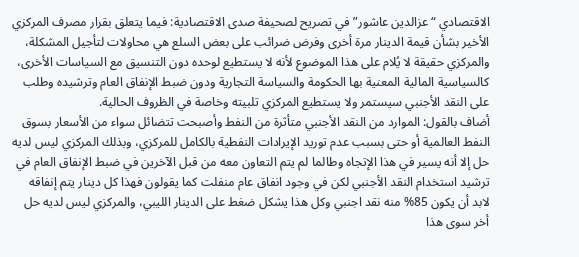الاقتصادي “عزالدين عاشور” في تصريح لصحيفة صدى الاقتصادية: فيما يتعلق بقرار مصرف المركزي الأخير بشأن قيمة الدينار مرة أخرى وفرض ضرائب على بعض السلع هي محاولات لتأجيل المشكلة، والمركزي حقيقة لا يُلام على هذا الموضوع لأنه لا يستطيع لوحده دون التنسيق مع السياسات الأخرى، كالسياسية المالية المعنية بها الحكومة والسياسة التجارية ودون ضبط الإنفاق العام وترشيده وطلب على النقد الأجنبي سيستمر ولا يستطيع المركزي تلبيته وخاصة في الظروف الحالية.
أضاف بالقول: الموارد من النقد الأجنبي متأثرة من النفط وأصبحت تتضائل سواء من الأسعار بسوق النفط العالمية أو حتى بسبب عدم توريد الإيرادات النفطية بالكامل للمركزي، وبذلك المركزي ليس لديه حل إلا أنه يسير في هذا الإتجاه وطالما لم يتم التعاون معه من قبل الآخرين في ضبط الإنفاق العام في ترشيد استخدام النقد الأجنبي لكن في وجود انفاق عام منفلت كما يقولون فهذا كل دينار يتم إنفاقه لابد أن يكون 85% منه نقد اجنبي وكل هذا يشكل ضغط على الدينار الليبي، والمركزي ليس لديه حل أخر سوى هذا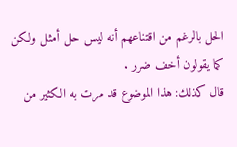الحل بالرغم من اقتناعهم أنه ليس حل أمثل ولكن كما يقولون أخف ضرر .
قال كذلك: هذا الموضوع قد مرت به الكثير من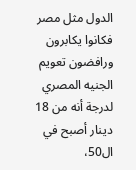الدول مثل مصر فكانوا يكابرون ورافضون تعويم الجنيه المصري لدرجة أنه من 18 دينار أصبح في ال50،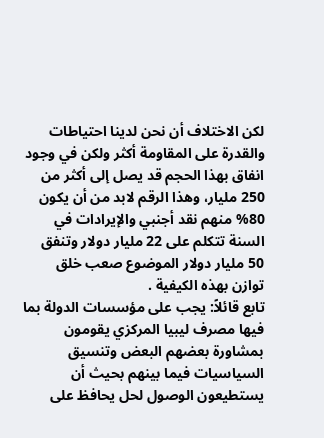لكن الاختلاف أن نحن لدينا احتياطات والقدرة على المقاومة أكثر ولكن في وجود انفاق بهذا الحجم قد يصل إلى أكثر من 250 مليار، وهذا الرقم لابد من أن يكون 80% منهم نقد أجنبي والإيرادات في السنة تتكلم على 22 مليار دولار وتنفق 50 مليار دولار الموضوع صعب خلق توازن بهذه الكيفية .
تابع قائلاً: يجب على مؤسسات الدولة بما فيها مصرف ليبيا المركزي يقومون بمشاورة بعضهم البعض وتنسيق السياسيات فيما بينهم بحيث أن يستطيعون الوصول لحل يحافظ على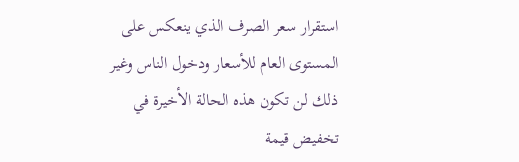استقرار سعر الصرف الذي ينعكس على المستوى العام للأسعار ودخول الناس وغير ذلك لن تكون هذه الحالة الأخيرة في تخفيض قيمة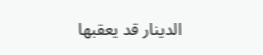الدينار قد يعقبها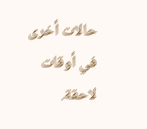حالات أخرى في أوقات لاحقة.